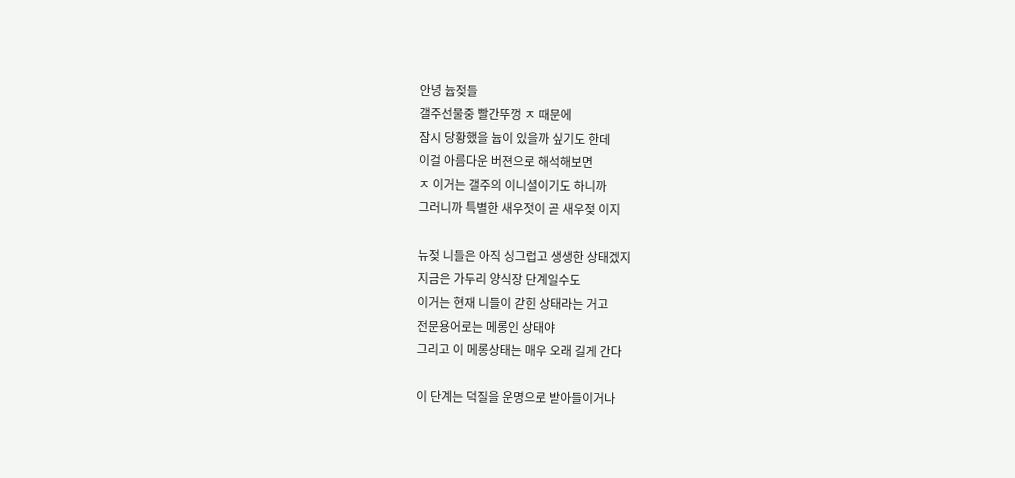안녕 늅젖들
갤주선물중 빨간뚜껑 ㅈ 때문에
잠시 당황했을 늅이 있을까 싶기도 한데
이걸 아름다운 버젼으로 해석해보면
ㅈ 이거는 갤주의 이니셜이기도 하니까
그러니까 특별한 새우젓이 곧 새우젖 이지

뉴젖 니들은 아직 싱그럽고 생생한 상태겠지
지금은 가두리 양식장 단계일수도
이거는 현재 니들이 갇힌 상태라는 거고
전문용어로는 메롱인 상태야
그리고 이 메롱상태는 매우 오래 길게 간다

이 단계는 덕질을 운명으로 받아들이거나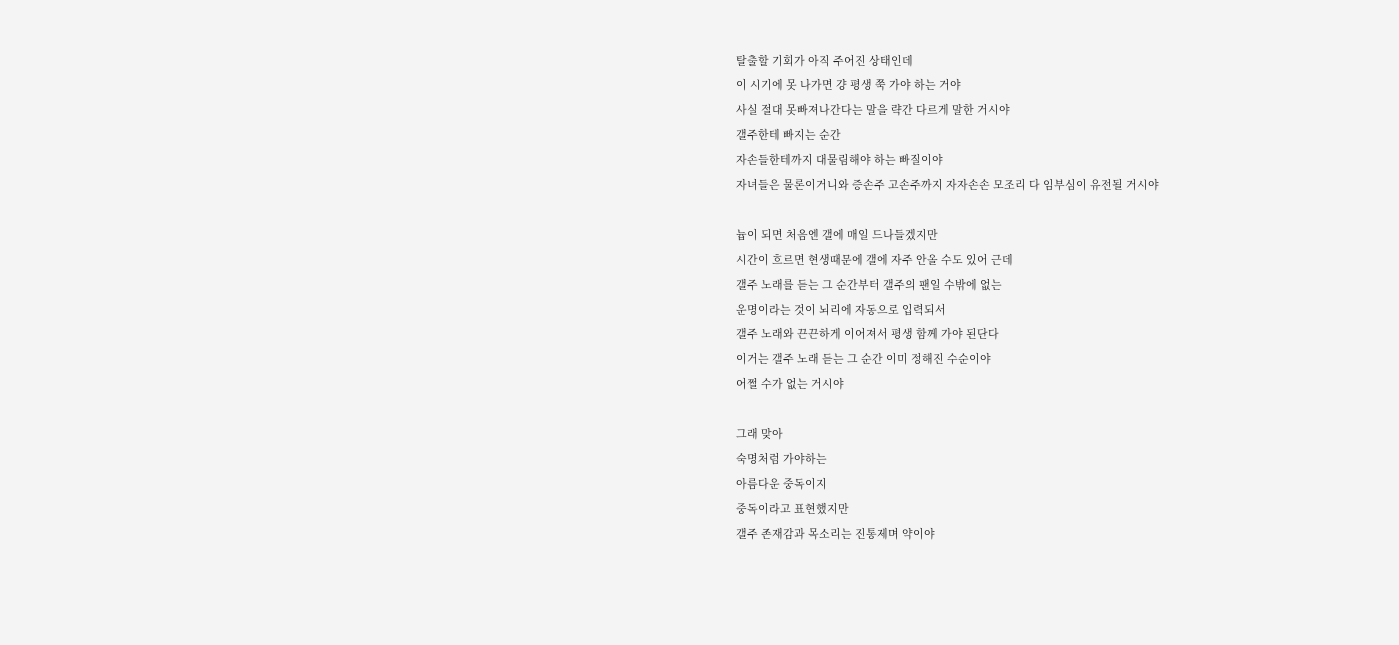탈출할 기회가 아직 주어진 상태인데
이 시기에 못 나가면 걍 평생 쭉 가야 하는 거야
사실 절대 못빠져나간다는 말을 략간 다르게 말한 거시야
갤주한테 빠지는 순간
자손들한테까지 대물림해야 하는 빠질이야
자녀들은 물론이거니와 증손주 고손주까지 자자손손 모조리 다 임부심이 유전될 거시야

늅이 되면 처음엔 갤에 매일 드나들겠지만
시간이 흐르면 현생때문에 갤에 자주 안올 수도 있어 근데
갤주 노래를 듣는 그 순간부터 갤주의 팬일 수밖에 없는
운명이라는 것이 뇌리에 자동으로 입력되서
갤주 노래와 끈끈하게 이어져서 평생 함께 가야 된단다
이거는 갤주 노래 듣는 그 순간 이미 정해진 수순이야
어쩔 수가 없는 거시야

그래 맞아
숙명처럼 가야하는
아름다운 중독이지
중독이라고 표현했지만
갤주 존재감과 목소리는 진통제며 약이야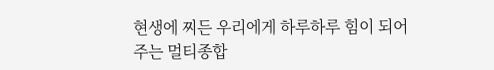현생에 찌든 우리에게 하루하루 힘이 되어주는 멀티종합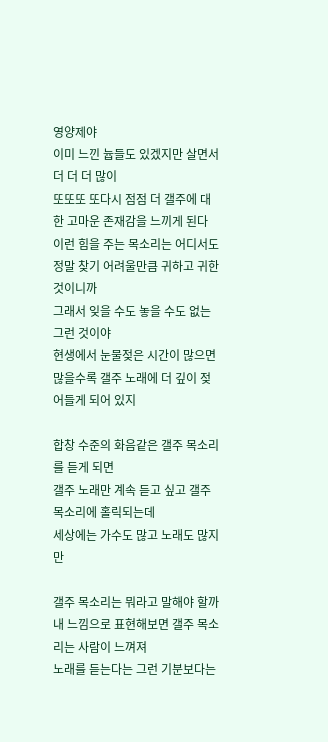영양제야
이미 느낀 늅들도 있겠지만 살면서 더 더 더 많이
또또또 또다시 점점 더 갤주에 대한 고마운 존재감을 느끼게 된다
이런 힘을 주는 목소리는 어디서도 정말 찾기 어려울만큼 귀하고 귀한 것이니까
그래서 잊을 수도 놓을 수도 없는 그런 것이야
현생에서 눈물젖은 시간이 많으면 많을수록 갤주 노래에 더 깊이 젖어들게 되어 있지

합창 수준의 화음같은 갤주 목소리를 듣게 되면
갤주 노래만 계속 듣고 싶고 갤주 목소리에 홀릭되는데
세상에는 가수도 많고 노래도 많지만

갤주 목소리는 뭐라고 말해야 할까
내 느낌으로 표현해보면 갤주 목소리는 사람이 느껴져
노래를 듣는다는 그런 기분보다는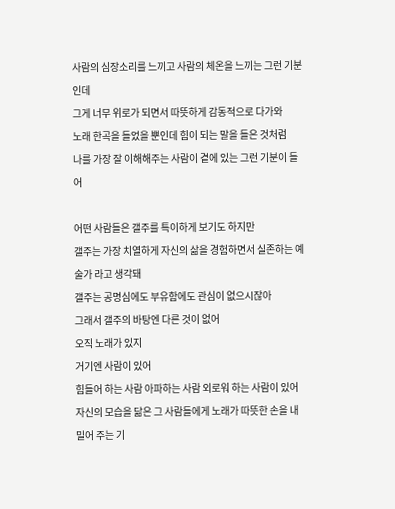사람의 심장소리를 느끼고 사람의 체온을 느끼는 그런 기분인데
그게 너무 위로가 되면서 따뜻하게 감동적으로 다가와
노래 한곡을 들었을 뿐인데 힘이 되는 말을 들은 것처럼
나를 가장 잘 이해해주는 사람이 곁에 있는 그런 기분이 들어

어떤 사람들은 갤주를 특이하게 보기도 하지만
갤주는 가장 치열하게 자신의 삶을 경험하면서 실존하는 예술가 라고 생각돼
갤주는 공명심에도 부유함에도 관심이 없으시잖아
그래서 갤주의 바탕엔 다른 것이 없어
오직 노래가 있지
거기엔 사람이 있어
힘들어 하는 사람 아파하는 사람 외로워 하는 사람이 있어
자신의 모습을 닮은 그 사람들에게 노래가 따뜻한 손을 내밀어 주는 기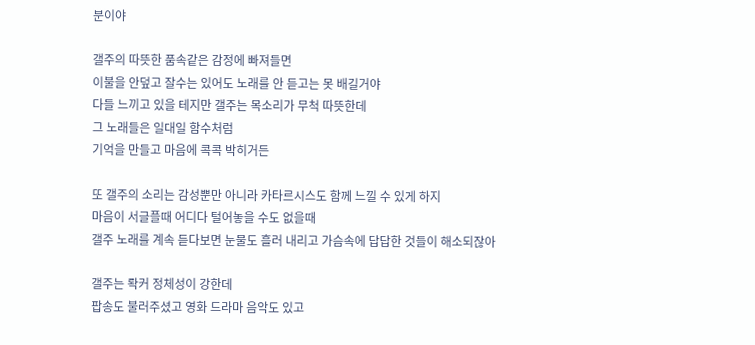분이야

갤주의 따뜻한 품속같은 감정에 빠져들면
이불을 안덮고 잘수는 있어도 노래를 안 듣고는 못 배길거야
다들 느끼고 있을 테지만 갤주는 목소리가 무척 따뜻한데
그 노래들은 일대일 함수처럼
기억을 만들고 마음에 콕콕 박히거든

또 갤주의 소리는 감성뿐만 아니라 카타르시스도 함께 느낄 수 있게 하지
마음이 서글플때 어디다 털어놓을 수도 없을때
갤주 노래를 계속 듣다보면 눈물도 흘러 내리고 가슴속에 답답한 것들이 해소되잖아

갤주는 롹커 정체성이 강한데
팝송도 불러주셨고 영화 드라마 음악도 있고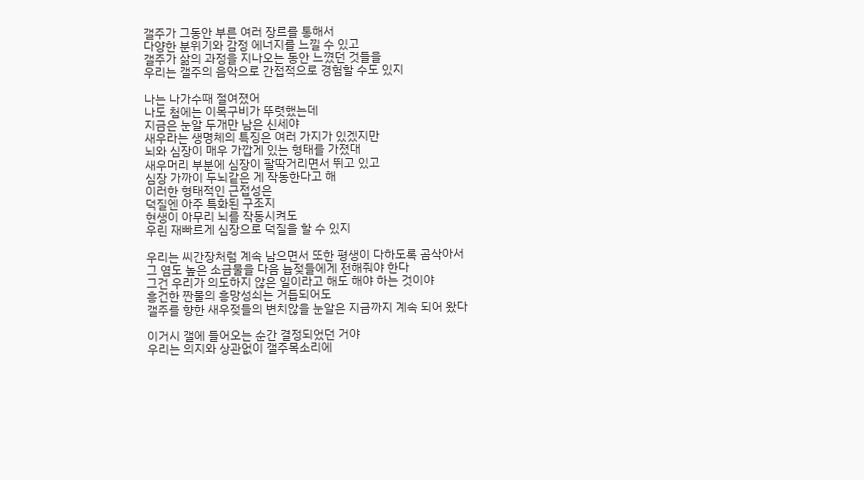갤주가 그동안 부른 여러 장르를 통해서
다양한 분위기와 감정 에너지를 느낄 수 있고
갤주가 삶의 과정을 지나오는 동안 느꼈던 것들을
우리는 갤주의 음악으로 간접적으로 경험할 수도 있지

나는 나가수때 절여졌어
나도 첨에는 이목구비가 뚜렷했는데
지금은 눈알 두개만 남은 신세야
새우라는 생명체의 특징은 여러 가지가 있겠지만
뇌와 심장이 매우 가깝게 있는 형태를 가졌대
새우머리 부분에 심장이 팔딱거리면서 뛰고 있고
심장 가까이 두뇌같은 게 작동한다고 해
이러한 형태적인 근접성은
덕질엔 아주 특화된 구조지
현생이 아무리 뇌를 작동시켜도
우린 재빠르게 심장으로 덕질을 할 수 있지

우리는 씨간장처럼 계속 남으면서 또한 평생이 다하도록 곰삭아서
그 염도 높은 소금물을 다음 늅젖들에게 전해줘야 한다
그건 우리가 의도하지 않은 일이라고 해도 해야 하는 것이야
흥건한 짠물의 흥망성쇠는 거듭되어도
갤주를 향한 새우젖들의 변치않을 눈알은 지금까지 계속 되어 왔다

이거시 갤에 들어오는 순간 결정되었던 거야
우리는 의지와 상관없이 갤주목소리에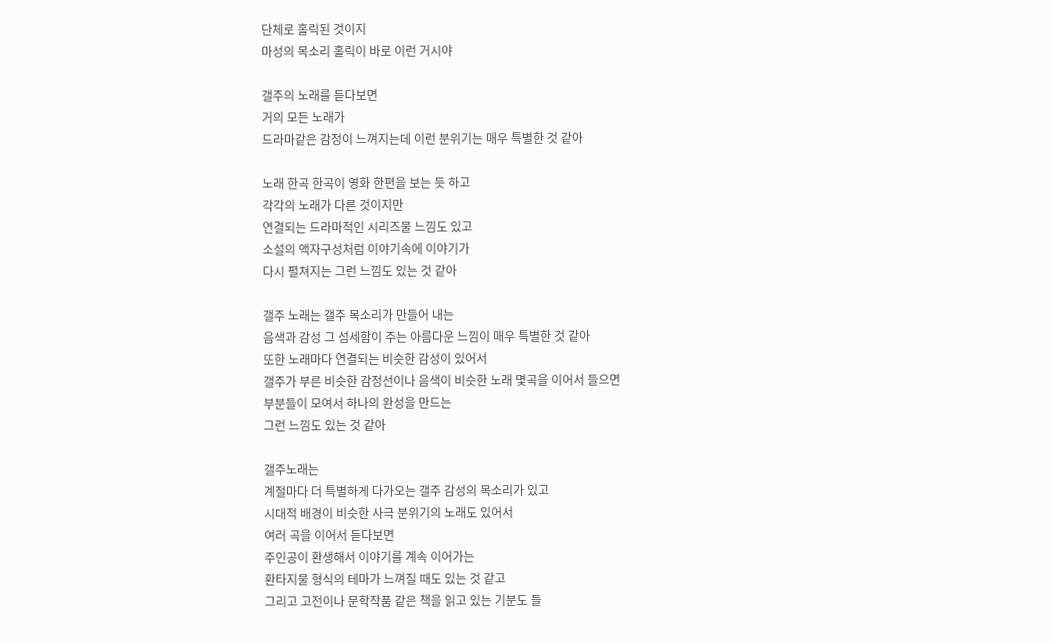단체로 홀릭된 것이지
마성의 목소리 홀릭이 바로 이런 거시야

갤주의 노래를 듣다보면
거의 모든 노래가
드라마같은 감정이 느껴지는데 이런 분위기는 매우 특별한 것 같아

노래 한곡 한곡이 영화 한편을 보는 듯 하고
각각의 노래가 다른 것이지만
연결되는 드라마적인 시리즈물 느낌도 있고
소설의 액자구성처럼 이야기속에 이야기가
다시 펼쳐지는 그런 느낌도 있는 것 같아

갤주 노래는 갤주 목소리가 만들어 내는
음색과 감성 그 섬세함이 주는 아름다운 느낌이 매우 특별한 것 같아
또한 노래마다 연결되는 비슷한 감성이 있어서
갤주가 부른 비슷한 감정선이나 음색이 비슷한 노래 몇곡을 이어서 들으면
부분들이 모여서 하나의 완성을 만드는
그런 느낌도 있는 것 같아

갤주노래는
계절마다 더 특별하게 다가오는 갤주 감성의 목소리가 있고
시대적 배경이 비슷한 사극 분위기의 노래도 있어서
여러 곡을 이어서 듣다보면
주인공이 환생해서 이야기를 계속 이어가는
환타지물 형식의 테마가 느껴질 때도 있는 것 같고
그리고 고전이나 문학작품 같은 책을 읽고 있는 기분도 들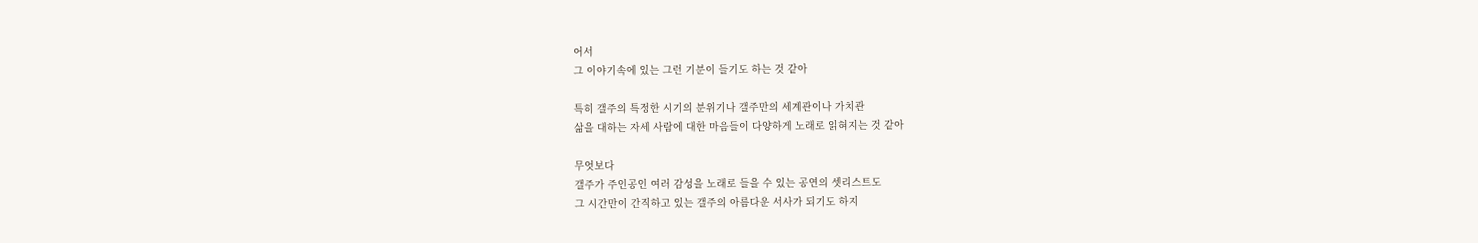어서
그 이야기속에 있는 그런 기분이 들기도 하는 것 같아

특히 갤주의 특정한 시기의 분위기나 갤주만의 세계관이나 가치관
삶을 대하는 자세 사람에 대한 마음들이 다양하게 노래로 읽혀지는 것 같아

무엇보다
갤주가 주인공인 여러 감성을 노래로 들을 수 있는 공연의 셋리스트도
그 시간만이 간직하고 있는 갤주의 아름다운 서사가 되기도 하지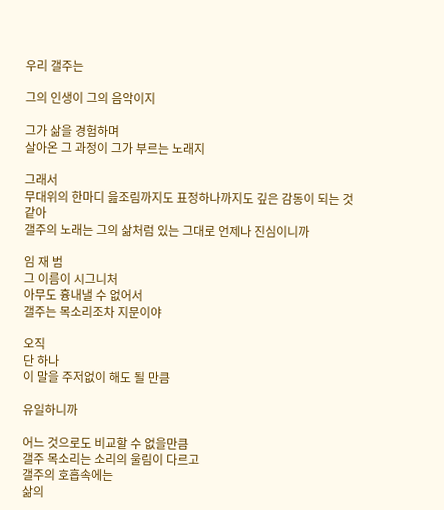우리 갤주는

그의 인생이 그의 음악이지

그가 삶을 경험하며
살아온 그 과정이 그가 부르는 노래지

그래서
무대위의 한마디 읊조림까지도 표정하나까지도 깊은 감동이 되는 것 같아
갤주의 노래는 그의 삶처럼 있는 그대로 언제나 진심이니까

임 재 범
그 이름이 시그니처
아무도 흉내낼 수 없어서
갤주는 목소리조차 지문이야

오직
단 하나
이 말을 주저없이 해도 될 만큼

유일하니까

어느 것으로도 비교할 수 없을만큼
갤주 목소리는 소리의 울림이 다르고
갤주의 호흡속에는
삶의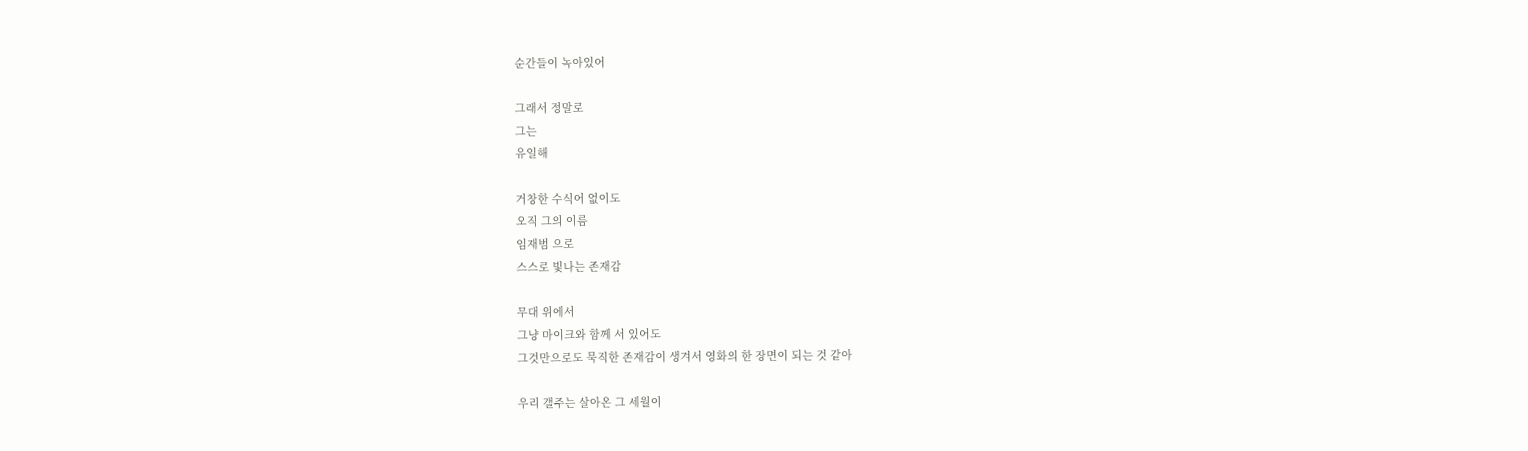순간들이 녹아있어

그래서 정말로
그는
유일해

거창한 수식어 없이도
오직 그의 이름
임재범 으로
스스로 빛나는 존재감

무대 위에서
그냥 마이크와 함께 서 있어도
그것만으로도 묵직한 존재감이 생겨서 영화의 한 장면이 되는 것 같아

우리 갤주는 살아온 그 세월이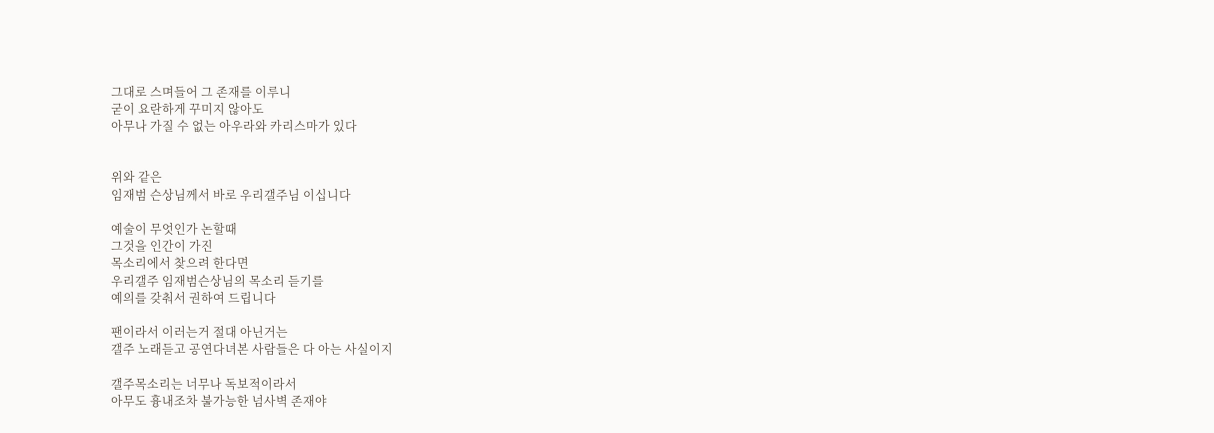그대로 스며들어 그 존재를 이루니
굳이 요란하게 꾸미지 않아도
아무나 가질 수 없는 아우라와 카리스마가 있다


위와 같은
임재범 슨상님께서 바로 우리갤주님 이십니다

예술이 무엇인가 논할때
그것을 인간이 가진
목소리에서 찾으려 한다면
우리갤주 임재범슨상님의 목소리 듣기를
예의를 갖춰서 권하여 드립니다

팬이라서 이러는거 절대 아닌거는
갤주 노래듣고 공연다녀본 사람들은 다 아는 사실이지

갤주목소리는 너무나 독보적이라서
아무도 흉내조차 불가능한 넘사벽 존재야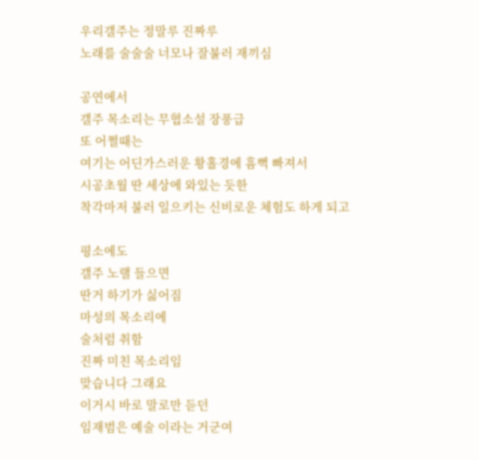우리갤주는 정말루 진짜루
노래를 술술술 너모나 잘불러 재끼심

공연에서
갤주 목소리는 무협소설 장풍급
또 어쩔때는
여기는 어딘가스러운 황홀경에 흠뻑 빠져서
시공초월 딴 세상에 와있는 듯한
착각마저 불러 일으키는 신비로운 체험도 하게 되고

평소에도
갤주 노랠 들으면
딴거 하기가 싫어짐
마성의 목소리에
술처럼 취함
진짜 미친 목소리임
맞습니다 그래요
이거시 바로 말로만 듣던
임재범은 예술 이라는 거군여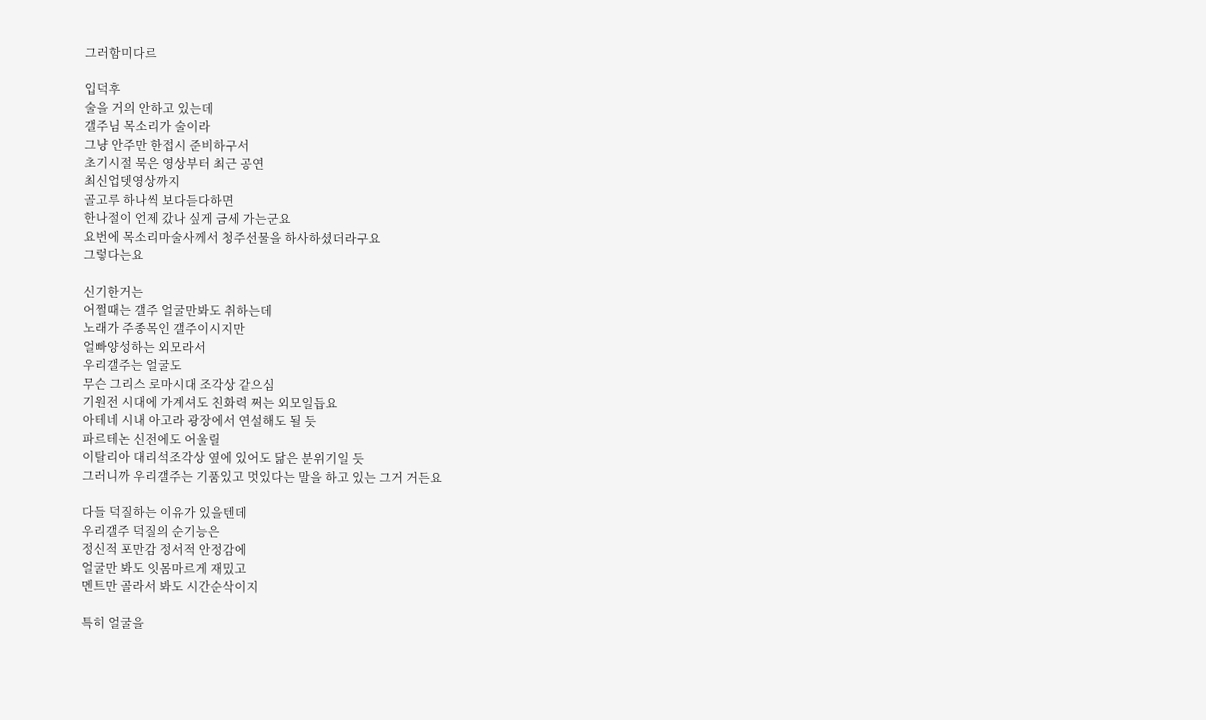그러함미다르

입덕후
술을 거의 안하고 있는데
갤주님 목소리가 술이라
그냥 안주만 한접시 준비하구서
초기시절 묵은 영상부터 최근 공연
최신업뎃영상까지
골고루 하나씩 보다듣다하면
한나절이 언제 갔나 싶게 금세 가는군요
요번에 목소리마술사께서 청주선물을 하사하셨더라구요
그렇다는요

신기한거는
어쩔때는 갤주 얼굴만봐도 취하는데
노래가 주종목인 갤주이시지만
얼빠양성하는 외모라서
우리갤주는 얼굴도
무슨 그리스 로마시대 조각상 같으심
기원전 시대에 가계셔도 친화력 쩌는 외모일듭요
아테네 시내 아고라 광장에서 연설해도 될 듯
파르테논 신전에도 어울릴
이탈리아 대리석조각상 옆에 있어도 닮은 분위기일 듯
그러니까 우리갤주는 기품있고 멋있다는 말을 하고 있는 그거 거든요

다들 덕질하는 이유가 있을텐데
우리갤주 덕질의 순기능은
정신적 포만감 정서적 안정감에
얼굴만 봐도 잇몸마르게 재밌고
멘트만 골라서 봐도 시간순삭이지

특히 얼굴을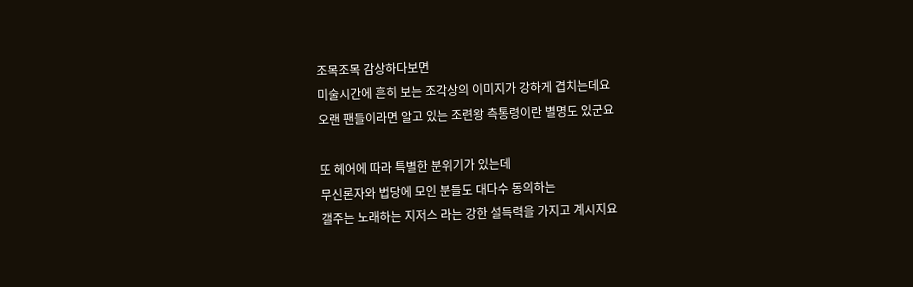조목조목 감상하다보면
미술시간에 흔히 보는 조각상의 이미지가 강하게 겹치는데요
오랜 팬들이라면 알고 있는 조련왕 측통령이란 별명도 있군요

또 헤어에 따라 특별한 분위기가 있는데
무신론자와 법당에 모인 분들도 대다수 동의하는
갤주는 노래하는 지저스 라는 강한 설득력을 가지고 계시지요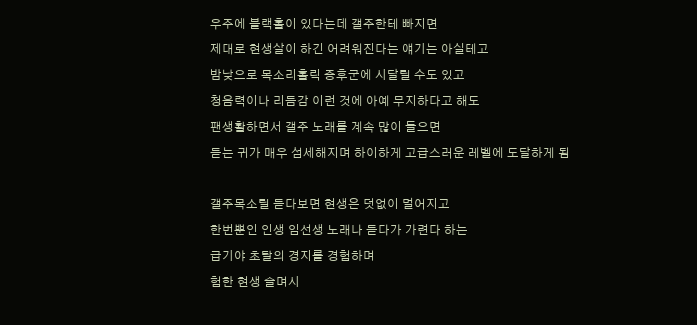우주에 블랙홀이 있다는데 갤주한테 빠지면
제대로 현생살이 하긴 어려워진다는 얘기는 아실테고
밤낮으로 목소리홀릭 증후군에 시달릴 수도 있고
청음력이나 리듬감 이런 것에 아예 무지하다고 해도
팬생활하면서 갤주 노래를 계속 많이 들으면
듣는 귀가 매우 섬세해지며 하이하게 고급스러운 레벨에 도달하게 됨

갤주목소릴 듣다보면 현생은 덧없이 멀어지고
한번뿐인 인생 임선생 노래나 듣다가 가련다 하는
급기야 초탈의 경지를 경험하며
험한 현생 슬며시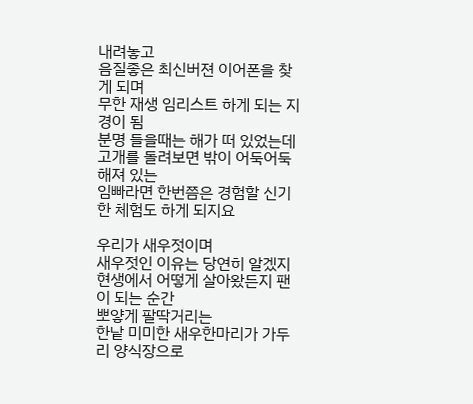내려놓고
음질좋은 최신버젼 이어폰을 찾게 되며
무한 재생 임리스트 하게 되는 지경이 됨
분명 들을때는 해가 떠 있었는데
고개를 돌려보면 밖이 어둑어둑 해져 있는
임빠라면 한번쯤은 경험할 신기한 체험도 하게 되지요

우리가 새우젓이며
새우젓인 이유는 당연히 알겠지
현생에서 어떻게 살아왔든지 팬이 되는 순간
뽀얗게 팔딱거리는
한낱 미미한 새우한마리가 가두리 양식장으로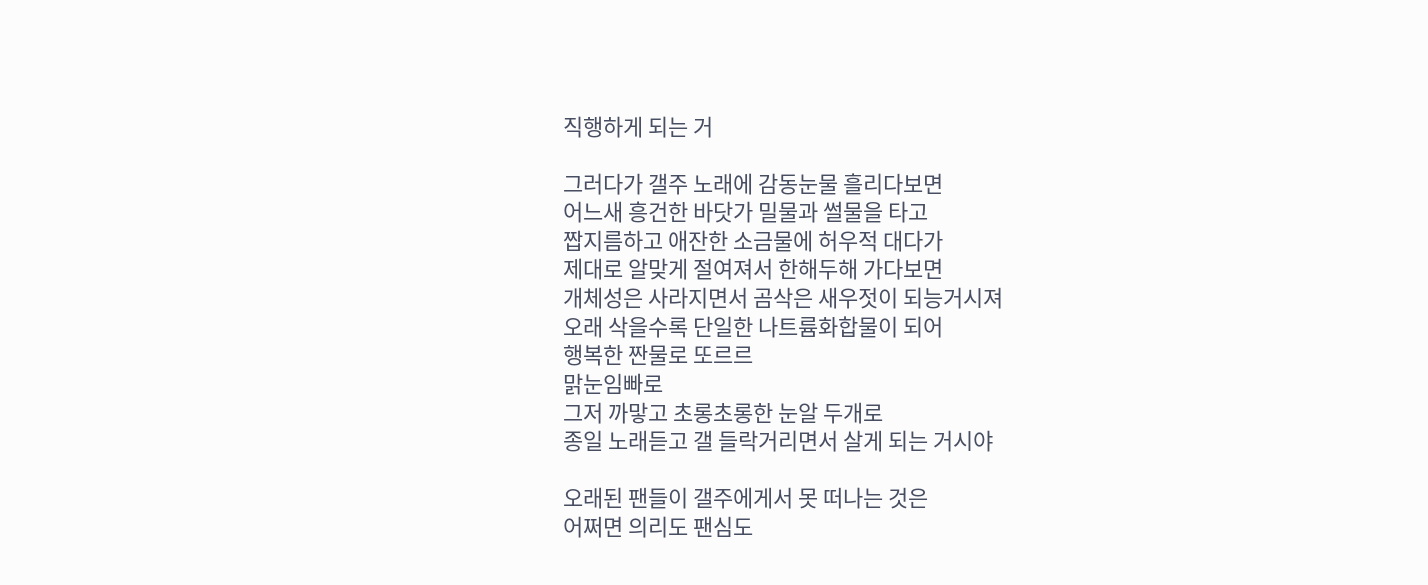직행하게 되는 거

그러다가 갤주 노래에 감동눈물 흘리다보면
어느새 흥건한 바닷가 밀물과 썰물을 타고
짭지름하고 애잔한 소금물에 허우적 대다가
제대로 알맞게 절여져서 한해두해 가다보면
개체성은 사라지면서 곰삭은 새우젓이 되능거시져
오래 삭을수록 단일한 나트륨화합물이 되어
행복한 짠물로 또르르
맑눈임빠로
그저 까맣고 초롱초롱한 눈알 두개로
종일 노래듣고 갤 들락거리면서 살게 되는 거시야

오래된 팬들이 갤주에게서 못 떠나는 것은
어쩌면 의리도 팬심도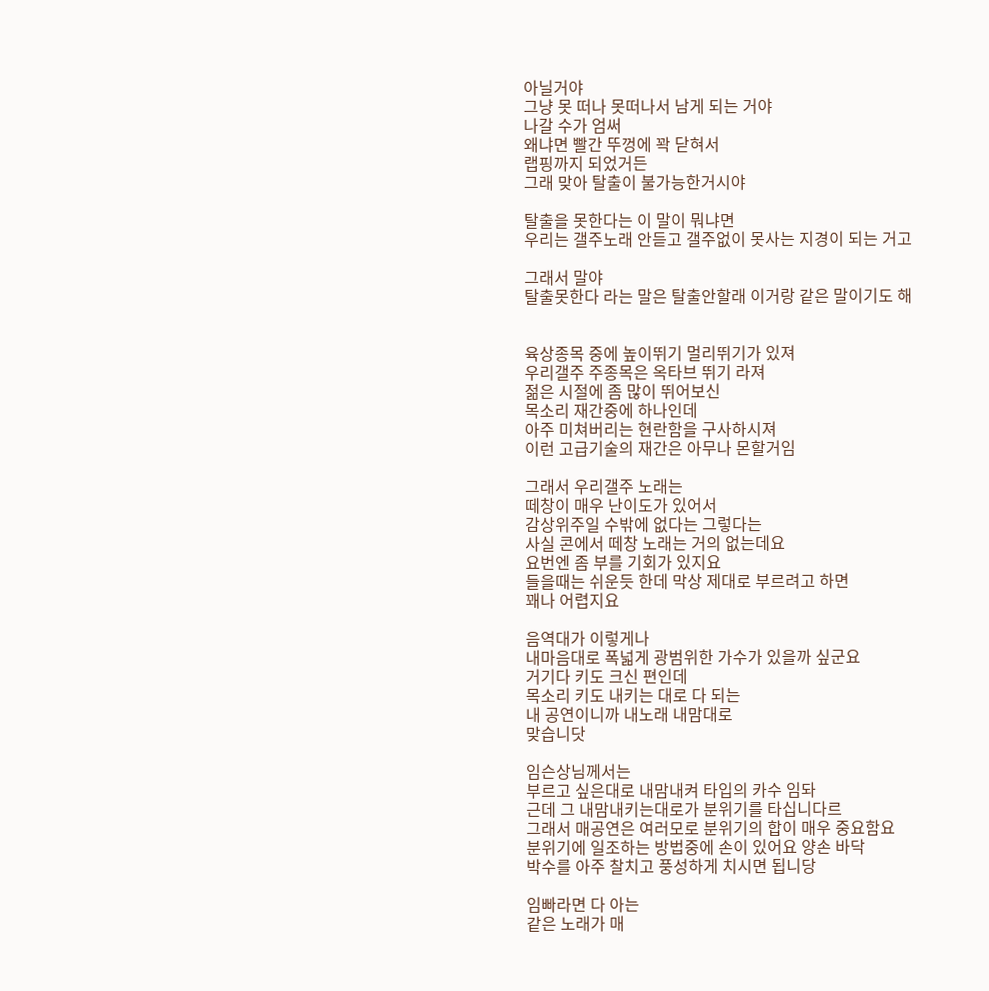아닐거야
그냥 못 떠나 못떠나서 남게 되는 거야
나갈 수가 엄써
왜냐면 빨간 뚜껑에 꽉 닫혀서
랩핑까지 되었거든
그래 맞아 탈출이 불가능한거시야

탈출을 못한다는 이 말이 뭐냐면
우리는 갤주노래 안듣고 갤주없이 못사는 지경이 되는 거고

그래서 말야
탈출못한다 라는 말은 탈출안할래 이거랑 같은 말이기도 해


육상종목 중에 높이뛰기 멀리뛰기가 있져
우리갤주 주종목은 옥타브 뛰기 라져
젊은 시절에 좀 많이 뛰어보신
목소리 재간중에 하나인데
아주 미쳐버리는 현란함을 구사하시져
이런 고급기술의 재간은 아무나 몬할거임

그래서 우리갤주 노래는
떼창이 매우 난이도가 있어서
감상위주일 수밖에 없다는 그렇다는
사실 콘에서 떼창 노래는 거의 없는데요
요번엔 좀 부를 기회가 있지요
들을때는 쉬운듯 한데 막상 제대로 부르려고 하면
꽤나 어렵지요

음역대가 이렇게나
내마음대로 폭넓게 광범위한 가수가 있을까 싶군요
거기다 키도 크신 편인데
목소리 키도 내키는 대로 다 되는
내 공연이니까 내노래 내맘대로
맞습니닷

임슨상님께서는
부르고 싶은대로 내맘내켜 타입의 카수 임돠
근데 그 내맘내키는대로가 분위기를 타십니다르
그래서 매공연은 여러모로 분위기의 합이 매우 중요함요
분위기에 일조하는 방법중에 손이 있어요 양손 바닥
박수를 아주 찰치고 풍성하게 치시면 됩니당

임빠라면 다 아는
같은 노래가 매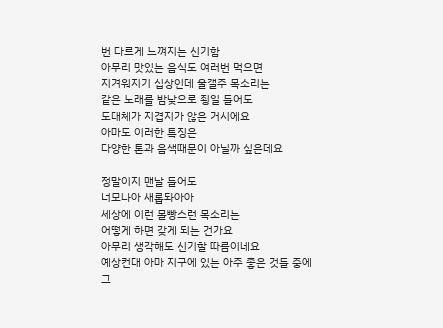번 다르게 느껴지는 신기함
아무리 맛있는 음식도 여러번 먹으면
지겨워지기 십상인데 울갤주 목소리는
같은 노래를 밤낮으로 죙일 들어도
도대체가 지겹지가 않은 거시에요
아마도 이러한 특징은
다양한 톤과 음색때문이 아닐까 싶은데요

정말이지 맨날 들어도
너모나아 새롭돠아아
세상에 이런 몰빵스런 목소리는
어떻게 하면 갖게 되는 건가요
아무리 생각해도 신기할 따름이네요
예상컨대 아마 지구에 있는 아주 좋은 것들 중에
그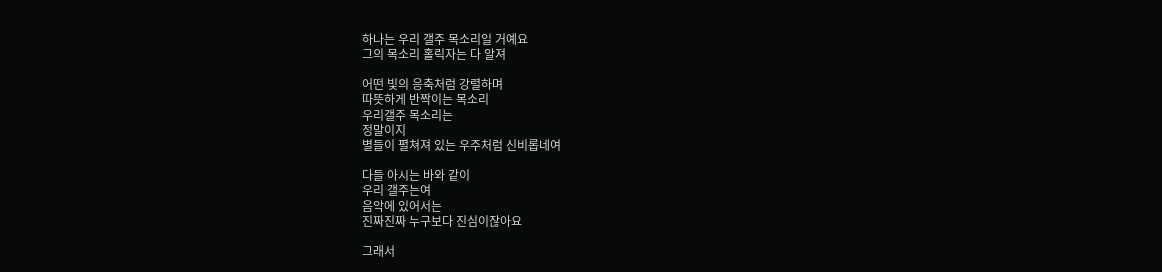하나는 우리 갤주 목소리일 거예요
그의 목소리 홀릭자는 다 알져

어떤 빛의 응축처럼 강렬하며
따뜻하게 반짝이는 목소리
우리갤주 목소리는
정말이지
별들이 펼쳐져 있는 우주처럼 신비롭네여

다들 아시는 바와 같이
우리 갤주는여
음악에 있어서는
진짜진짜 누구보다 진심이잖아요

그래서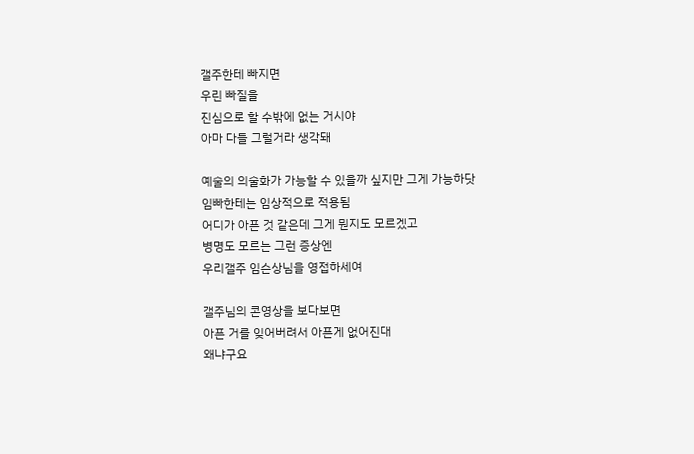갤주한테 빠지면
우린 빠질을
진심으로 할 수밖에 없는 거시야
아마 다들 그럴거라 생각돼

예술의 의술화가 가능할 수 있을까 싶지만 그게 가능하닷
임빠한테는 임상적으로 적용됨
어디가 아픈 것 같은데 그게 뭔지도 모르겠고
병명도 모르는 그런 증상엔
우리갤주 임슨상님을 영접하세여

갤주님의 콘영상을 보다보면
아픈 거를 잊어버려서 아픈게 없어진대
왜냐구요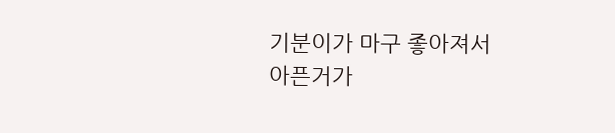기분이가 마구 좋아져서
아픈거가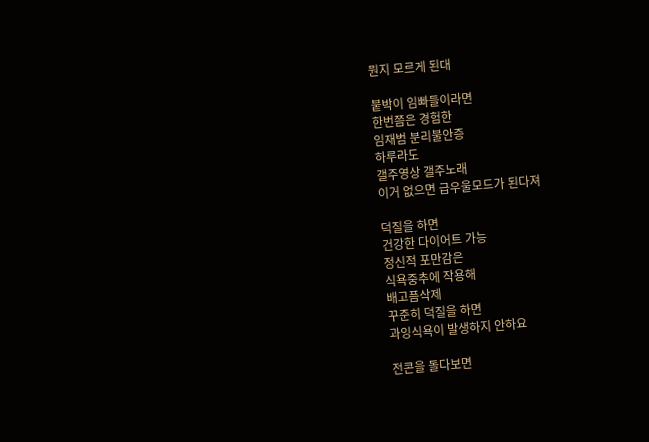뭔지 모르게 된대

붙박이 임빠들이라면
한번쯤은 경험한
임재범 분리불안증
하루라도
갤주영상 갤주노래
이거 없으면 급우울모드가 된다져

덕질을 하면
건강한 다이어트 가능
정신적 포만감은
식욕중추에 작용해
배고픔삭제
꾸준히 덕질을 하면
과잉식욕이 발생하지 안하요

전콘을 돌다보면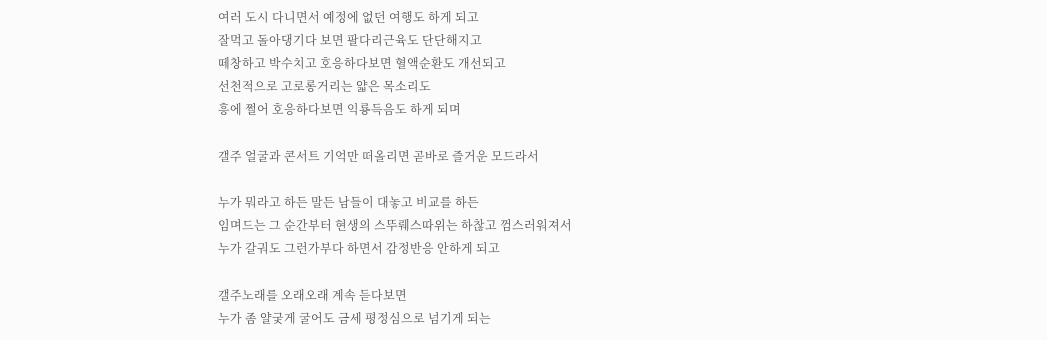여러 도시 다니면서 예정에 없던 여행도 하게 되고
잘먹고 돌아댕기다 보면 팔다리근육도 단단해지고
떼창하고 박수치고 호응하다보면 혈액순환도 개선되고
선천적으로 고로롱거리는 얇은 목소리도
흥에 쩔어 호응하다보면 익룡득음도 하게 되며

갤주 얼굴과 콘서트 기억만 떠올리면 곧바로 즐거운 모드라서

누가 뭐라고 하든 말든 남들이 대놓고 비교를 하든
임며드는 그 순간부터 현생의 스뚜뤠스따위는 하찮고 껌스러워져서
누가 갈궈도 그런가부다 하면서 감정반응 안하게 되고

갤주노래를 오래오래 계속 듣다보면
누가 좀 얄궂게 굴어도 금세 평정심으로 넘기게 되는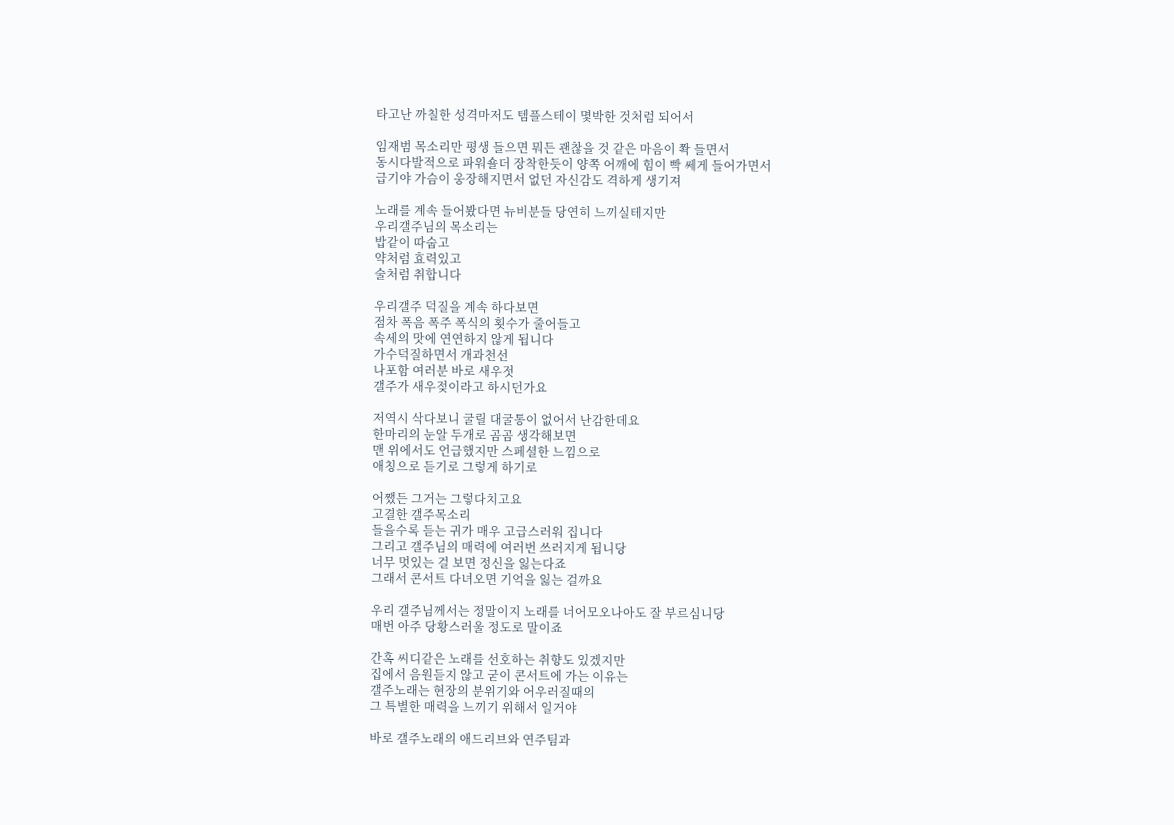타고난 까칠한 성격마저도 템플스테이 몇박한 것처럼 되어서

임재범 목소리만 평생 들으면 뭐든 괜찮을 것 같은 마음이 쫙 들면서
동시다발적으로 파워숄더 장착한듯이 양쪽 어깨에 힘이 빡 쎄게 들어가면서
급기야 가슴이 웅장해지면서 없던 자신감도 격하게 생기져

노래를 계속 들어봤다면 뉴비분들 당연히 느끼실테지만
우리갤주님의 목소리는
밥같이 따숩고
약처럼 효력있고
술처럼 취합니다

우리갤주 덕질을 계속 하다보면
점차 폭음 폭주 폭식의 횟수가 줄어들고
속세의 맛에 연연하지 않게 됩니다
가수덕질하면서 개과천선
나포함 여러분 바로 새우젓
갤주가 새우젖이라고 하시던가요

저역시 삭다보니 굴릴 대굴통이 없어서 난감한데요
한마리의 눈알 두개로 곰곰 생각해보면
맨 위에서도 언급했지만 스페셜한 느낌으로
애칭으로 듣기로 그렇게 하기로

어쨌든 그거는 그렇다치고요
고결한 갤주목소리
들을수록 듣는 귀가 매우 고급스러워 집니다
그리고 갤주님의 매력에 여러번 쓰러지게 됩니당
너무 멋있는 걸 보면 정신을 잃는다죠
그래서 콘서트 다녀오면 기억을 잃는 걸까요

우리 갤주님께서는 정말이지 노래를 너어모오나아도 잘 부르심니당
매번 아주 당황스러울 정도로 말이죠

간혹 씨디같은 노래를 선호하는 취향도 있겠지만
집에서 음원듣지 않고 굳이 콘서트에 가는 이유는
갤주노래는 현장의 분위기와 어우러질때의
그 특별한 매력을 느끼기 위해서 일거야

바로 갤주노래의 애드리브와 연주팀과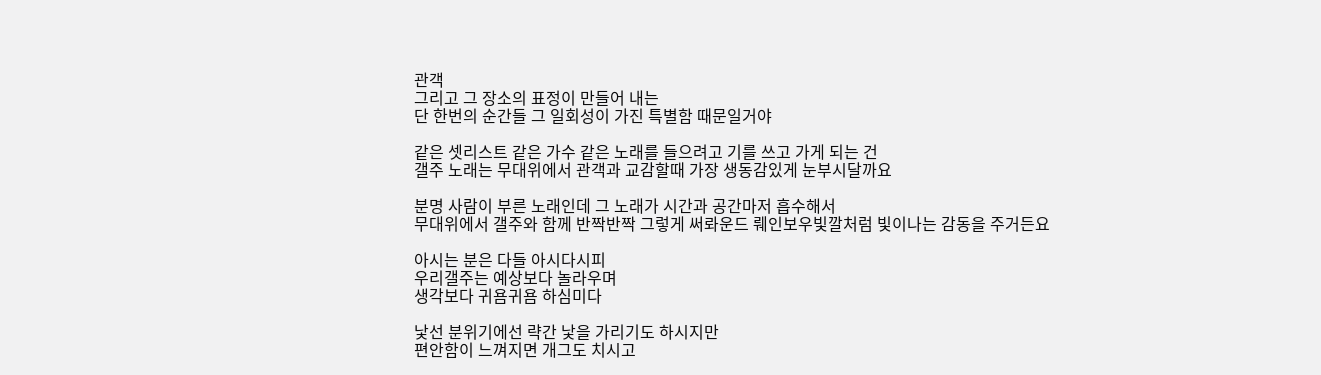관객
그리고 그 장소의 표정이 만들어 내는
단 한번의 순간들 그 일회성이 가진 특별함 때문일거야

같은 셋리스트 같은 가수 같은 노래를 들으려고 기를 쓰고 가게 되는 건
갤주 노래는 무대위에서 관객과 교감할때 가장 생동감있게 눈부시달까요

분명 사람이 부른 노래인데 그 노래가 시간과 공간마저 흡수해서
무대위에서 갤주와 함께 반짝반짝 그렇게 써롸운드 뤠인보우빛깔처럼 빛이나는 감동을 주거든요

아시는 분은 다들 아시다시피
우리갤주는 예상보다 놀라우며
생각보다 귀욤귀욤 하심미다

낯선 분위기에선 략간 낯을 가리기도 하시지만
편안함이 느껴지면 개그도 치시고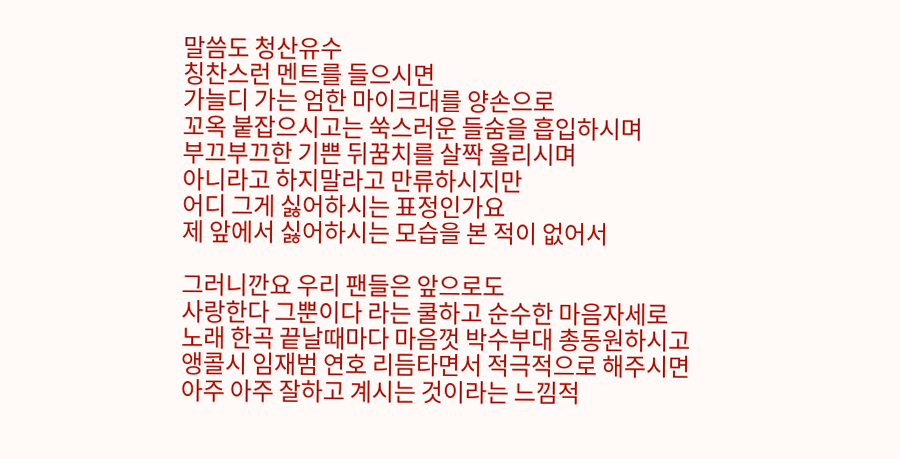말씀도 청산유수
칭찬스런 멘트를 들으시면
가늘디 가는 엄한 마이크대를 양손으로
꼬옥 붙잡으시고는 쑥스러운 들숨을 흡입하시며
부끄부끄한 기쁜 뒤꿈치를 살짝 올리시며
아니라고 하지말라고 만류하시지만
어디 그게 싫어하시는 표정인가요
제 앞에서 싫어하시는 모습을 본 적이 없어서

그러니깐요 우리 팬들은 앞으로도
사랑한다 그뿐이다 라는 쿨하고 순수한 마음자세로
노래 한곡 끝날때마다 마음껏 박수부대 총동원하시고
앵콜시 임재범 연호 리듬타면서 적극적으로 해주시면
아주 아주 잘하고 계시는 것이라는 느낌적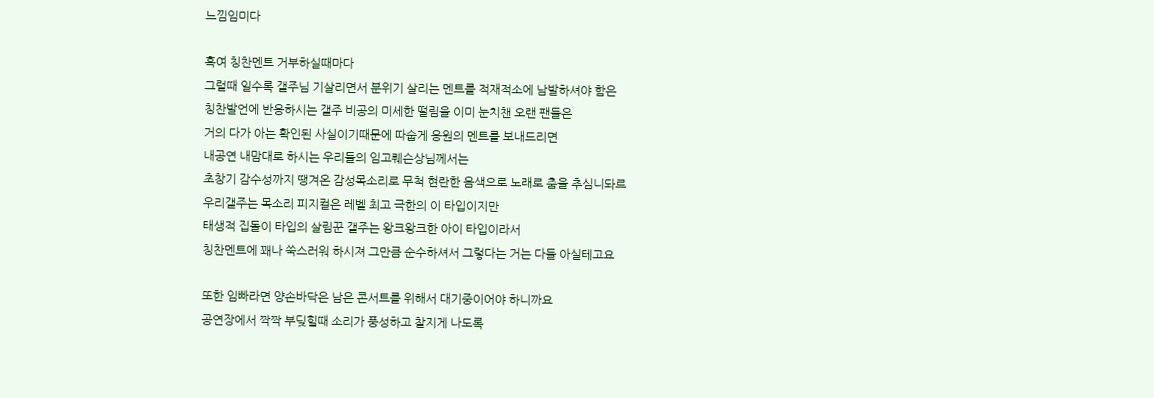느낌임미다

혹여 칭찬멘트 거부하실때마다
그럴때 일수록 갤주님 기살리면서 분위기 살리는 멘트를 적재적소에 남발하셔야 함은
칭찬발언에 반응하시는 갤주 비공의 미세한 떨림을 이미 눈치챈 오랜 팬들은
거의 다가 아는 확인된 사실이기때문에 따숩게 응원의 멘트를 보내드리면
내공연 내맘대로 하시는 우리들의 임고뤠슨상님께서는
초창기 감수성까지 땡겨온 감성목소리로 무척 현란한 음색으로 노래로 춤을 추심니돠르
우리갤주는 목소리 피지컬은 레벨 최고 극한의 이 타입이지만
태생적 집돌이 타입의 살림꾼 갤주는 왕크왕크한 아이 타입이라서
칭찬멘트에 꽤나 쑥스러워 하시져 그만큼 순수하셔서 그렇다는 거는 다들 아실테고요

또한 임빠라면 양손바닥은 남은 콘서트를 위해서 대기중이어야 하니까요
공연장에서 짝짝 부딪힐때 소리가 풍성하고 찰지게 나도록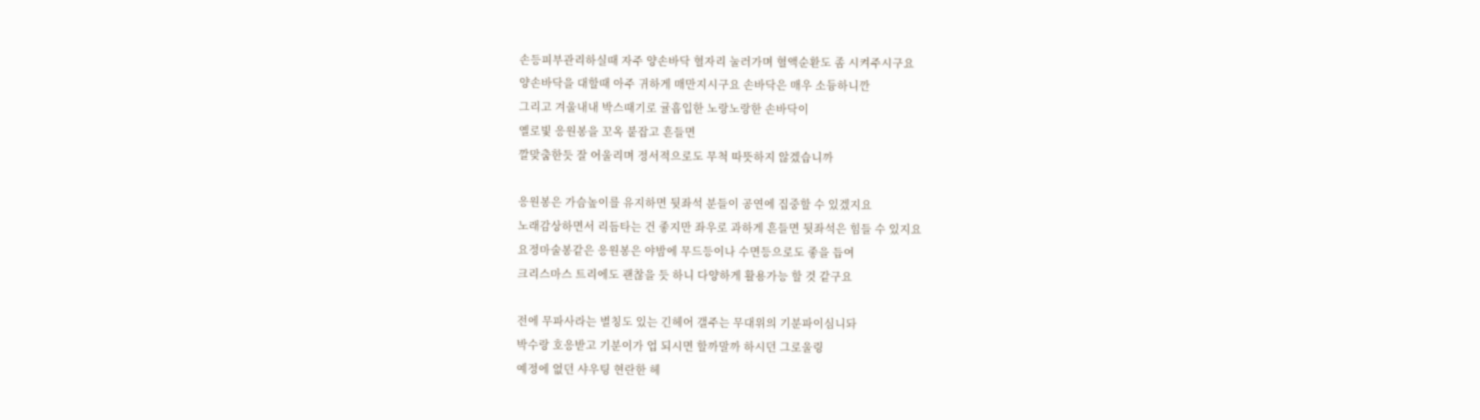손등피부관리하실때 자주 양손바닥 혈자리 눌러가며 혈액순환도 좀 시켜주시구요
양손바닥을 대할때 아주 귀하게 매만지시구요 손바닥은 매우 소듕하니깐
그리고 겨울내내 박스때기로 귤흡입한 노랑노랑한 손바닥이
옐로빛 응원봉을 꼬옥 붙잡고 흔들면
깔맞춤한듯 잘 어울리며 정서적으로도 무척 따뜻하지 않겠습니까

응원봉은 가슴높이를 유지하면 뒷좌석 분들이 공연에 집중할 수 있겠지요
노래감상하면서 리듬타는 건 좋지만 좌우로 과하게 흔들면 뒷좌석은 힘들 수 있지요
요정마술봉같은 응원봉은 야밤에 무드등이나 수면등으로도 좋을 듭여
크리스마스 트리에도 괜찮을 듯 하니 다양하게 활용가능 할 것 같구요

전에 무파사라는 별칭도 있는 긴헤어 갤주는 무대위의 기분파이심니돠
박수랑 호응받고 기분이가 업 되시면 할까말까 하시던 그로울링
예정에 없던 샤우팅 현란한 헤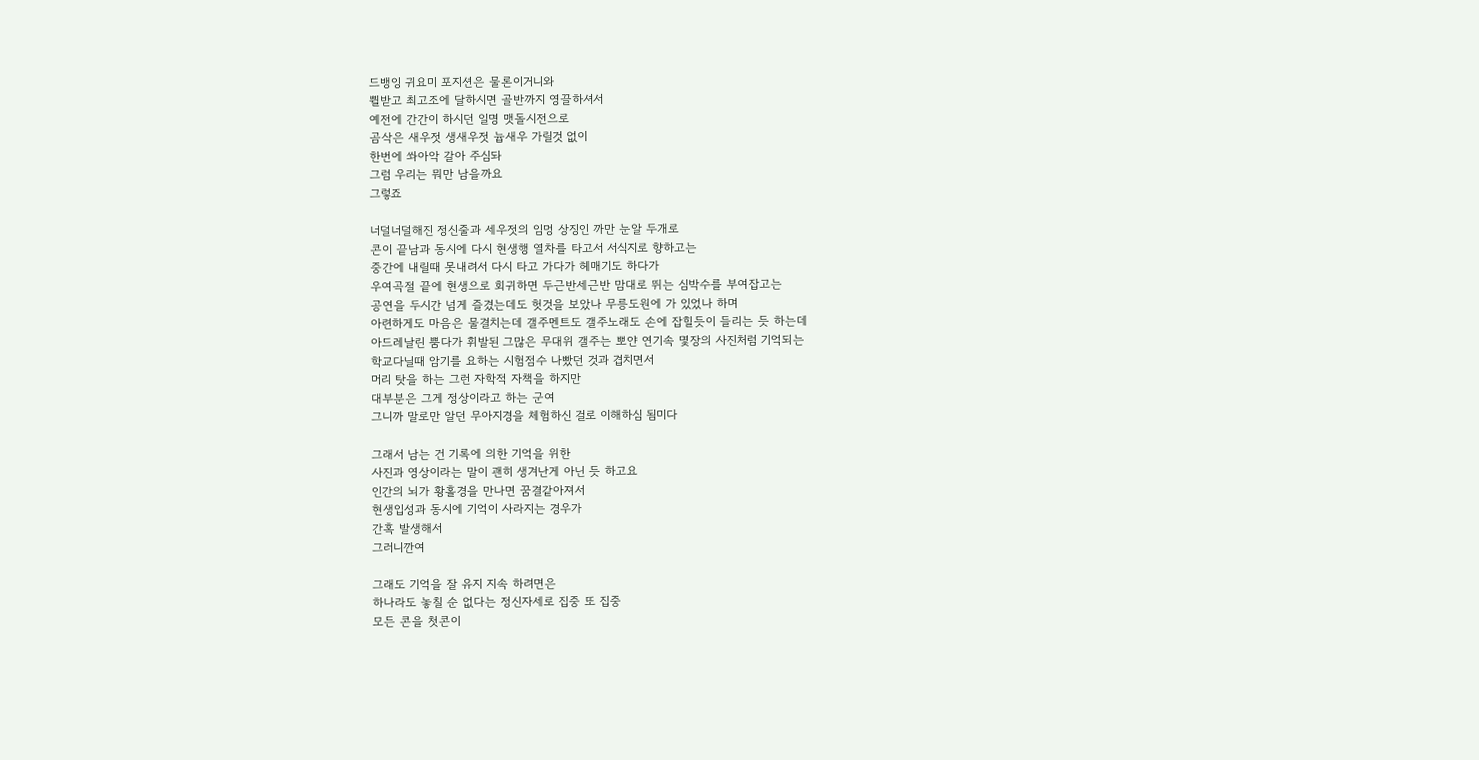드뱅잉 귀요미 포지션은 물론이거니와
쀨받고 최고조에 달하시면 골반까지 영끌하셔서
예전에 간간이 하시던 일명 맷돌시전으로
곰삭은 새우젓 생새우젓 늅새우 가릴것 없이
한번에 쏴아악 갈아 주심돠
그럼 우리는 뭐만 남을까요
그렇죠

너덜너덜해진 정신줄과 세우젓의 임멍 상징인 까만 눈알 두개로
콘이 끝남과 동시에 다시 현생행 열차를 타고서 서식지로 향하고는
중간에 내릴때 못내려서 다시 타고 가다가 헤매기도 하다가
우여곡절 끝에 현생으로 회귀하면 두근반세근반 맘대로 뛰는 심박수를 부여잡고는
공연을 두시간 넘게 즐겼는데도 헛것을 보았나 무릉도원에 가 있었나 하며
아련하게도 마음은 물결치는데 갤주멘트도 갤주노래도 손에 잡힐듯이 들리는 듯 하는데
아드레날린 뿜다가 휘발된 그많은 무대위 갤주는 뽀얀 연기속 몇장의 사진처럼 기억되는
학교다닐때 암기를 요하는 시험점수 나빴던 것과 겹치면서
머리 탓을 하는 그런 자학적 자책을 하지만
대부분은 그게 정상이라고 하는 군여
그니까 말로만 알던 무아지경을 체험하신 걸로 이해하심 됨미다

그래서 남는 건 기록에 의한 기억을 위한
사진과 영상이라는 말이 괜히 생겨난게 아닌 듯 하고요
인간의 뇌가 황홀경을 만나면 꿈결같아져서
현생입성과 동시에 기억이 사라지는 경우가
간혹 발생해서
그러니깐여

그래도 기억을 잘 유지 지속 하려면은
하나라도 놓칠 순 없다는 정신자세로 집중 또 집중
모든 콘을 첫콘이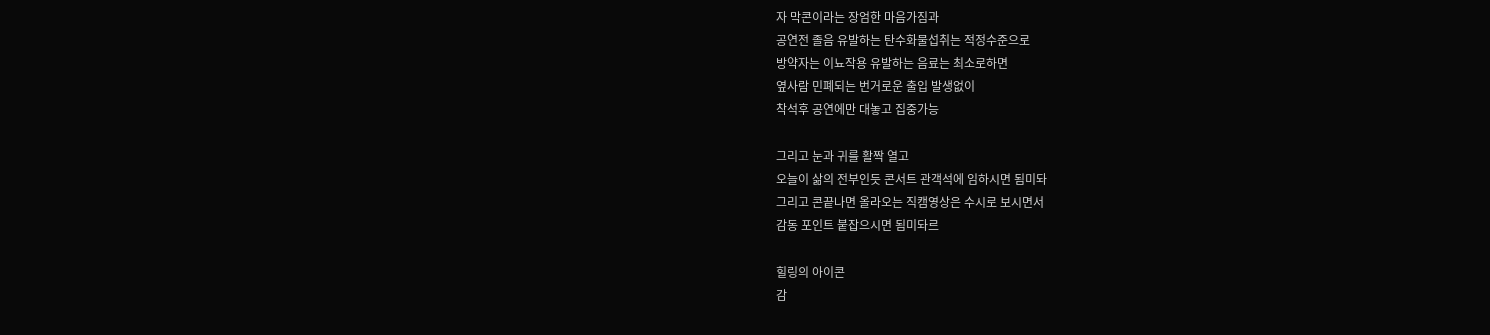자 막콘이라는 장엄한 마음가짐과
공연전 졸음 유발하는 탄수화물섭취는 적정수준으로
방약자는 이뇨작용 유발하는 음료는 최소로하면
옆사람 민폐되는 번거로운 출입 발생없이
착석후 공연에만 대놓고 집중가능

그리고 눈과 귀를 활짝 열고
오늘이 삶의 전부인듯 콘서트 관객석에 임하시면 됨미돠
그리고 콘끝나면 올라오는 직캠영상은 수시로 보시면서
감동 포인트 붙잡으시면 됨미돠르

힐링의 아이콘
감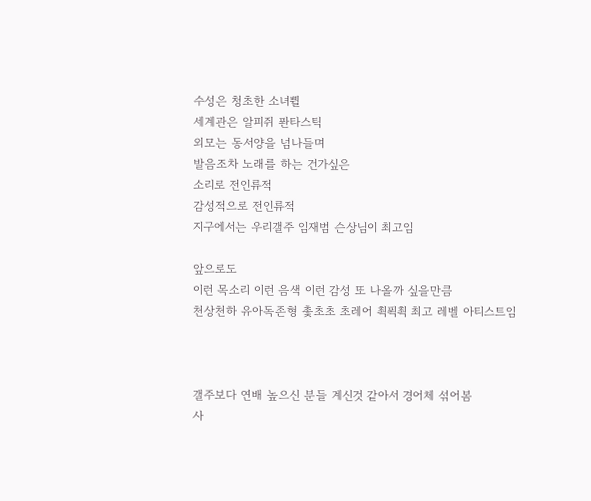수성은 청초한 소녀쀨
세계관은 알피쥐 퐌타스틱
외모는 동서양을 넘나들며
발음조차 노래를 하는 건가싶은
소리로 전인류적
감성적으로 전인류적
지구에서는 우리갤주 임재범 슨상님이 최고임

앞으로도
이런 목소리 이런 음색 이런 감성 또 나올까 싶을만큼
천상천하 유아독존형 촟초초 초레어 쵝푁쵝 최고 레벨 아티스트임



갤주보다 연배 높으신 분들 계신것 같아서 경어체 섞어봄
사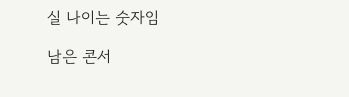실 나이는 숫자임

남은 콘서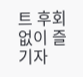트 후회없이 즐기자